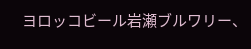ヨロッコビール岩瀬ブルワリー、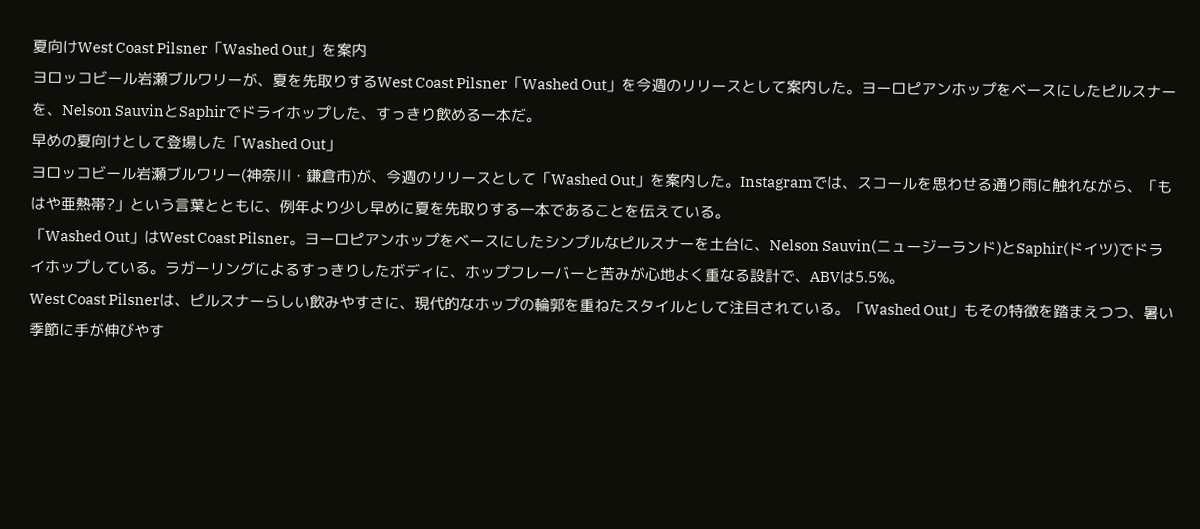夏向けWest Coast Pilsner「Washed Out」を案内
ヨロッコビール岩瀬ブルワリーが、夏を先取りするWest Coast Pilsner「Washed Out」を今週のリリースとして案内した。ヨーロピアンホップをベースにしたピルスナーを、Nelson SauvinとSaphirでドライホップした、すっきり飲める一本だ。
早めの夏向けとして登場した「Washed Out」
ヨロッコビール岩瀬ブルワリー(神奈川・鎌倉市)が、今週のリリースとして「Washed Out」を案内した。Instagramでは、スコールを思わせる通り雨に触れながら、「もはや亜熱帯?」という言葉とともに、例年より少し早めに夏を先取りする一本であることを伝えている。
「Washed Out」はWest Coast Pilsner。ヨーロピアンホップをベースにしたシンプルなピルスナーを土台に、Nelson Sauvin(ニュージーランド)とSaphir(ドイツ)でドライホップしている。ラガーリングによるすっきりしたボディに、ホップフレーバーと苦みが心地よく重なる設計で、ABVは5.5%。
West Coast Pilsnerは、ピルスナーらしい飲みやすさに、現代的なホップの輪郭を重ねたスタイルとして注目されている。「Washed Out」もその特徴を踏まえつつ、暑い季節に手が伸びやす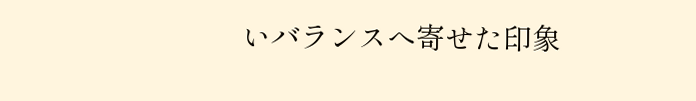いバランスへ寄せた印象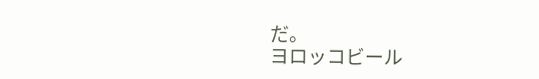だ。
ヨロッコビール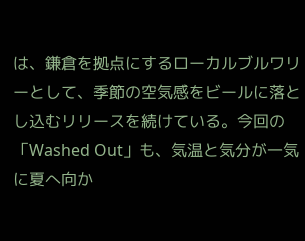は、鎌倉を拠点にするローカルブルワリーとして、季節の空気感をビールに落とし込むリリースを続けている。今回の「Washed Out」も、気温と気分が一気に夏へ向か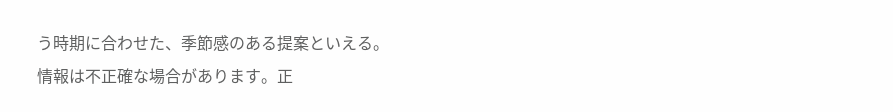う時期に合わせた、季節感のある提案といえる。
情報は不正確な場合があります。正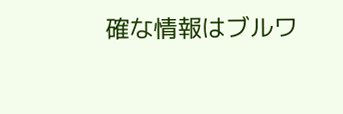確な情報はブルワ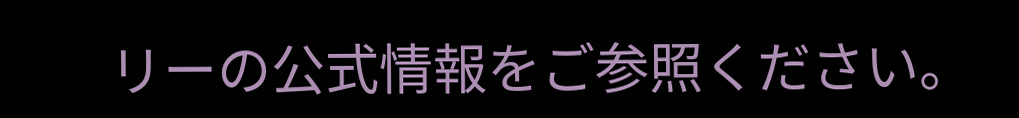リーの公式情報をご参照ください。